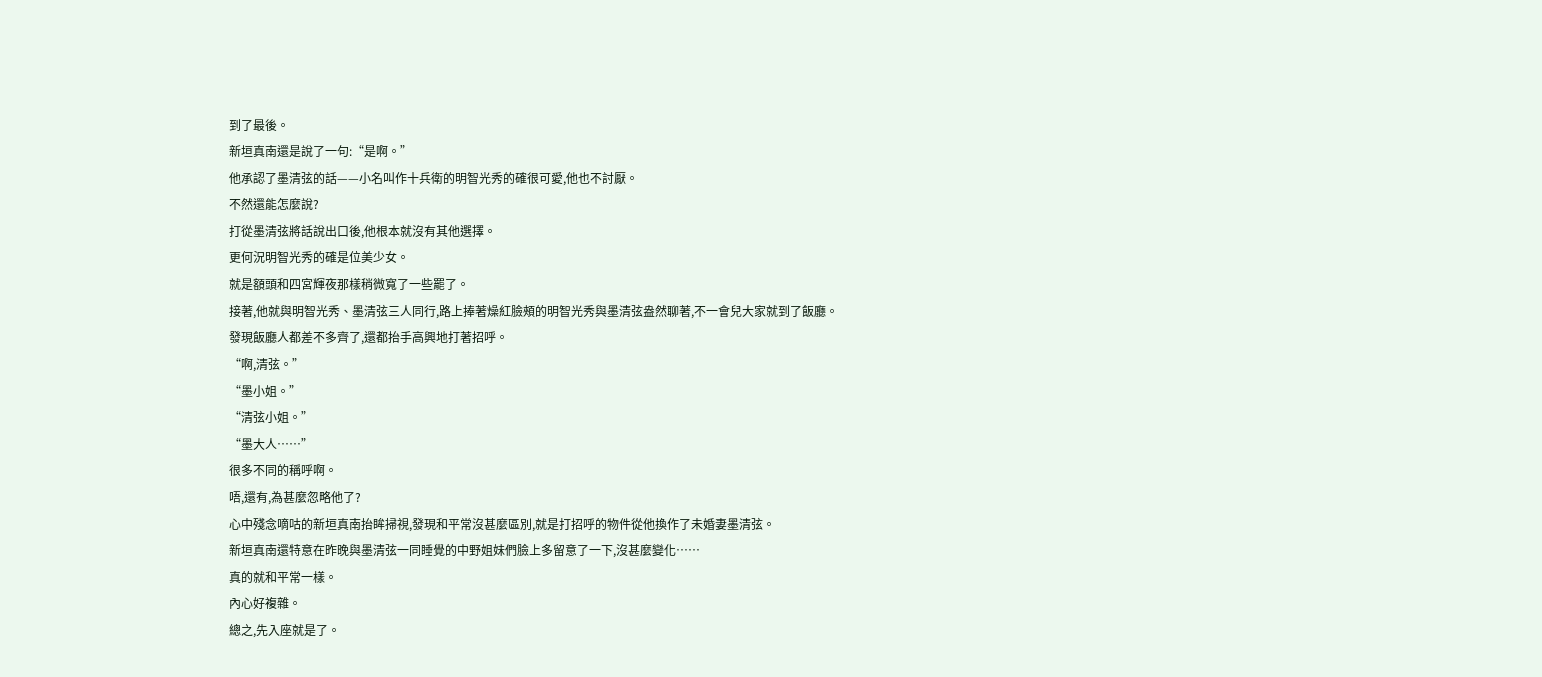到了最後。
新垣真南還是說了一句:“是啊。”
他承認了墨清弦的話——小名叫作十兵衛的明智光秀的確很可愛,他也不討厭。
不然還能怎麼說?
打從墨清弦將話說出口後,他根本就沒有其他選擇。
更何況明智光秀的確是位美少女。
就是額頭和四宮輝夜那樣稍微寬了一些罷了。
接著,他就與明智光秀、墨清弦三人同行,路上捧著燥紅臉頰的明智光秀與墨清弦盎然聊著,不一會兒大家就到了飯廳。
發現飯廳人都差不多齊了,還都抬手高興地打著招呼。
“啊,清弦。”
“墨小姐。”
“清弦小姐。”
“墨大人……”
很多不同的稱呼啊。
唔,還有,為甚麼忽略他了?
心中殘念嘀咕的新垣真南抬眸掃視,發現和平常沒甚麼區別,就是打招呼的物件從他換作了未婚妻墨清弦。
新垣真南還特意在昨晚與墨清弦一同睡覺的中野姐妹們臉上多留意了一下,沒甚麼變化……
真的就和平常一樣。
內心好複雜。
總之,先入座就是了。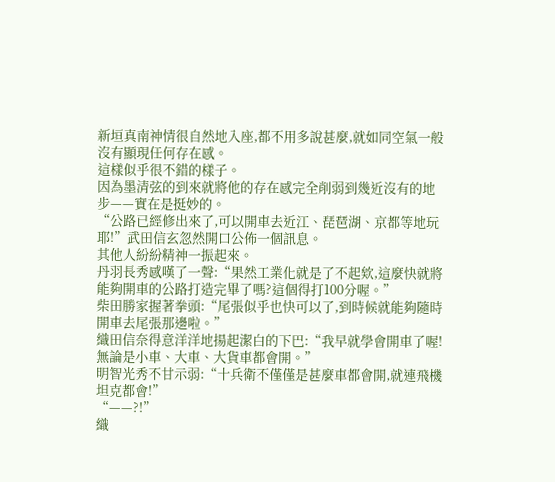新垣真南神情很自然地入座,都不用多說甚麼,就如同空氣一般沒有顯現任何存在感。
這樣似乎很不錯的樣子。
因為墨清弦的到來就將他的存在感完全削弱到幾近沒有的地步——實在是挺妙的。
“公路已經修出來了,可以開車去近江、琵琶湖、京都等地玩耶!”武田信玄忽然開口公佈一個訊息。
其他人紛紛精神一振起來。
丹羽長秀感嘆了一聲:“果然工業化就是了不起欸,這麼快就將能夠開車的公路打造完畢了嗎?這個得打100分喔。”
柴田勝家握著拳頭:“尾張似乎也快可以了,到時候就能夠隨時開車去尾張那邊啦。”
織田信奈得意洋洋地揚起潔白的下巴:“我早就學會開車了喔!無論是小車、大車、大貨車都會開。”
明智光秀不甘示弱:“十兵衛不僅僅是甚麼車都會開,就連飛機坦克都會!”
“——?!”
織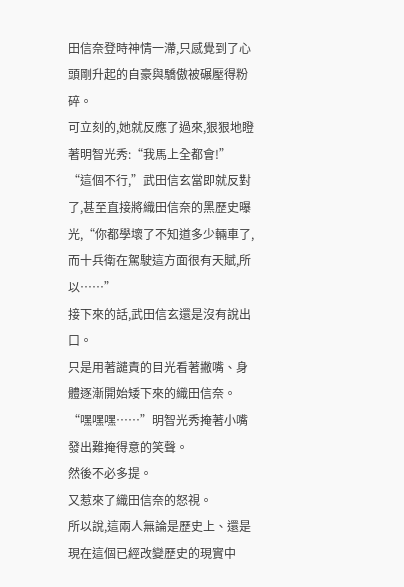田信奈登時神情一滯,只感覺到了心頭剛升起的自豪與驕傲被碾壓得粉碎。
可立刻的,她就反應了過來,狠狠地瞪著明智光秀:“我馬上全都會!”
“這個不行,”武田信玄當即就反對了,甚至直接將織田信奈的黑歷史曝光,“你都學壞了不知道多少輛車了,而十兵衛在駕駛這方面很有天賦,所以……”
接下來的話,武田信玄還是沒有說出口。
只是用著譴責的目光看著撇嘴、身體逐漸開始矮下來的織田信奈。
“嘿嘿嘿……”明智光秀掩著小嘴發出難掩得意的笑聲。
然後不必多提。
又惹來了織田信奈的怒視。
所以說,這兩人無論是歷史上、還是現在這個已經改變歷史的現實中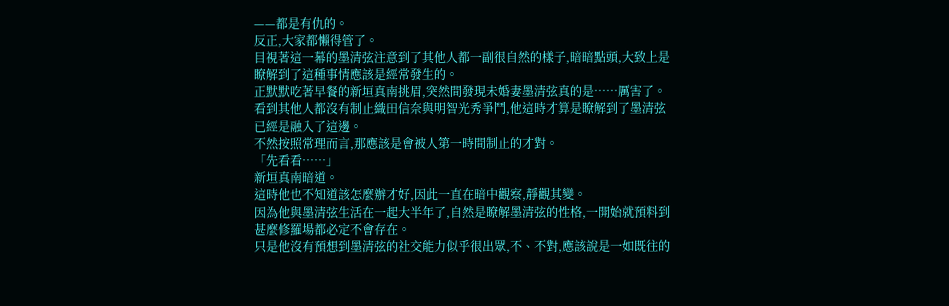——都是有仇的。
反正,大家都懶得管了。
目視著這一幕的墨清弦注意到了其他人都一副很自然的樣子,暗暗點頭,大致上是瞭解到了這種事情應該是經常發生的。
正默默吃著早餐的新垣真南挑眉,突然間發現未婚妻墨清弦真的是……厲害了。
看到其他人都沒有制止織田信奈與明智光秀爭鬥,他這時才算是瞭解到了墨清弦已經是融入了這邊。
不然按照常理而言,那應該是會被人第一時間制止的才對。
「先看看……」
新垣真南暗道。
這時他也不知道該怎麼辦才好,因此一直在暗中觀察,靜觀其變。
因為他與墨清弦生活在一起大半年了,自然是瞭解墨清弦的性格,一開始就預料到甚麼修羅場都必定不會存在。
只是他沒有預想到墨清弦的社交能力似乎很出眾,不、不對,應該說是一如既往的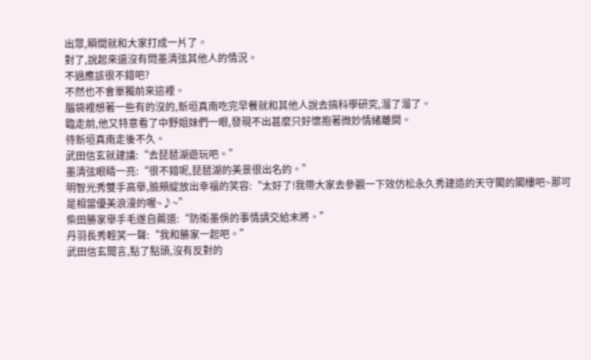出眾,瞬間就和大家打成一片了。
對了,說起來還沒有問墨清弦其他人的情況。
不過應該很不錯吧?
不然也不會單獨前來這裡。
腦袋裡想著一些有的沒的,新垣真南吃完早餐就和其他人說去搞科學研究,溜了溜了。
臨走前,他又特意看了中野姐妹們一眼,發現不出甚麼只好懷抱著微妙情緒離開。
待新垣真南走後不久。
武田信玄就建議:“去琵琶湖遊玩吧。”
墨清弦眼睛一亮:“很不錯呢,琵琶湖的美景很出名的。”
明智光秀雙手高舉,臉頰綻放出幸福的笑容:“太好了!我帶大家去參觀一下效仿松永久秀建造的天守閣的閣樓吧~那可是相當優美浪漫的喔~♪~”
柴田勝家舉手毛遂自薦道:“防衛墨俁的事情請交給末將。”
丹羽長秀輕笑一聲:“我和勝家一起吧。”
武田信玄聞言,點了點頭,沒有反對的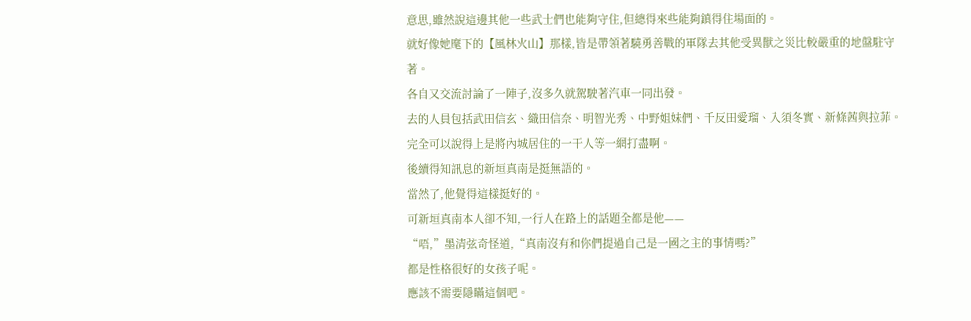意思,雖然說這邊其他一些武士們也能夠守住,但總得來些能夠鎮得住場面的。
就好像她麾下的【風林火山】那樣,皆是帶領著驍勇善戰的軍隊去其他受異獸之災比較嚴重的地盤駐守著。
各自又交流討論了一陣子,沒多久就駕駛著汽車一同出發。
去的人員包括武田信玄、織田信奈、明智光秀、中野姐妹們、千反田愛瑠、入須冬實、新條茜與拉菲。
完全可以說得上是將內城居住的一干人等一網打盡啊。
後續得知訊息的新垣真南是挺無語的。
當然了,他覺得這樣挺好的。
可新垣真南本人卻不知,一行人在路上的話題全都是他——
“唔,”墨清弦奇怪道,“真南沒有和你們提過自己是一國之主的事情嗎?”
都是性格很好的女孩子呢。
應該不需要隱瞞這個吧。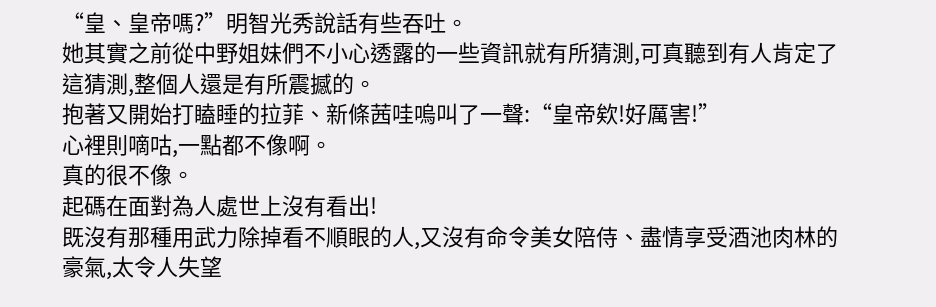“皇、皇帝嗎?”明智光秀說話有些吞吐。
她其實之前從中野姐妹們不小心透露的一些資訊就有所猜測,可真聽到有人肯定了這猜測,整個人還是有所震撼的。
抱著又開始打瞌睡的拉菲、新條茜哇嗚叫了一聲:“皇帝欸!好厲害!”
心裡則嘀咕,一點都不像啊。
真的很不像。
起碼在面對為人處世上沒有看出!
既沒有那種用武力除掉看不順眼的人,又沒有命令美女陪侍、盡情享受酒池肉林的豪氣,太令人失望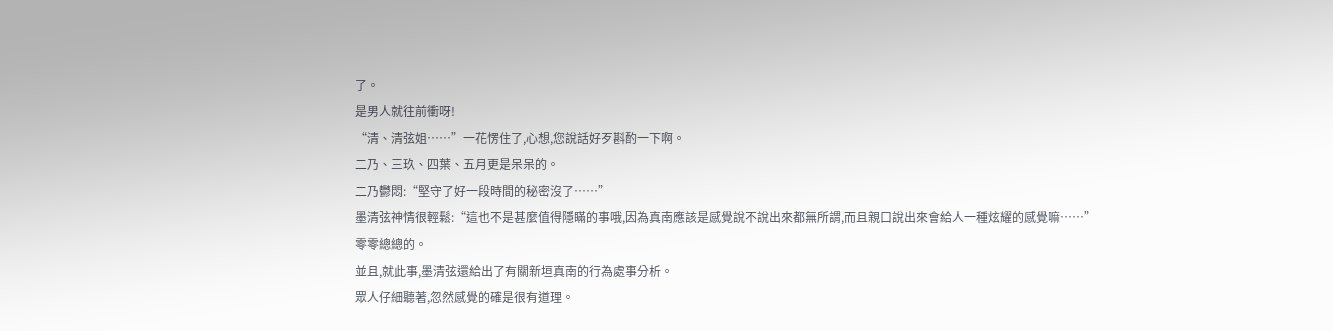了。
是男人就往前衝呀!
“清、清弦姐……”一花愣住了,心想,您說話好歹斟酌一下啊。
二乃、三玖、四葉、五月更是呆呆的。
二乃鬱悶:“堅守了好一段時間的秘密沒了……”
墨清弦神情很輕鬆:“這也不是甚麼值得隱瞞的事哦,因為真南應該是感覺說不說出來都無所謂,而且親口說出來會給人一種炫耀的感覺嘛……”
零零總總的。
並且,就此事,墨清弦還給出了有關新垣真南的行為處事分析。
眾人仔細聽著,忽然感覺的確是很有道理。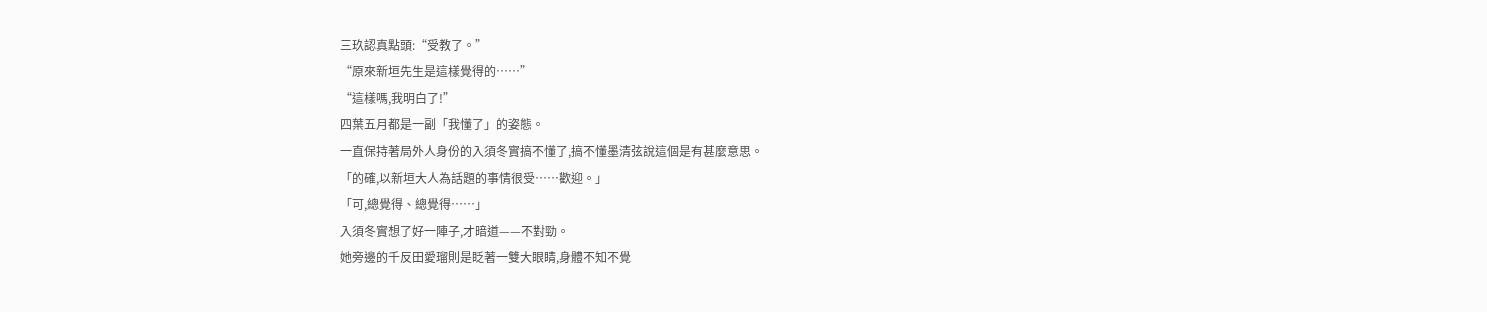三玖認真點頭:“受教了。”
“原來新垣先生是這樣覺得的……”
“這樣嗎,我明白了!”
四葉五月都是一副「我懂了」的姿態。
一直保持著局外人身份的入須冬實搞不懂了,搞不懂墨清弦說這個是有甚麼意思。
「的確,以新垣大人為話題的事情很受……歡迎。」
「可,總覺得、總覺得……」
入須冬實想了好一陣子,才暗道——不對勁。
她旁邊的千反田愛瑠則是眨著一雙大眼睛,身體不知不覺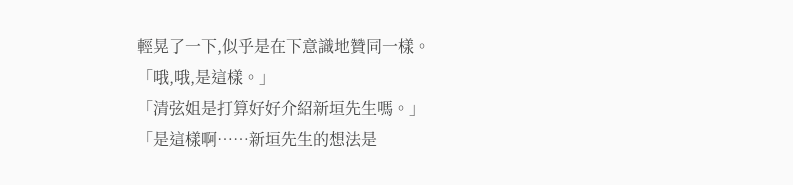輕晃了一下,似乎是在下意識地贊同一樣。
「哦,哦,是這樣。」
「清弦姐是打算好好介紹新垣先生嗎。」
「是這樣啊……新垣先生的想法是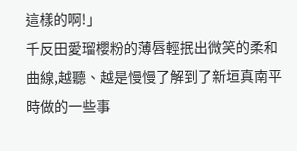這樣的啊!」
千反田愛瑠櫻粉的薄唇輕抿出微笑的柔和曲線,越聽、越是慢慢了解到了新垣真南平時做的一些事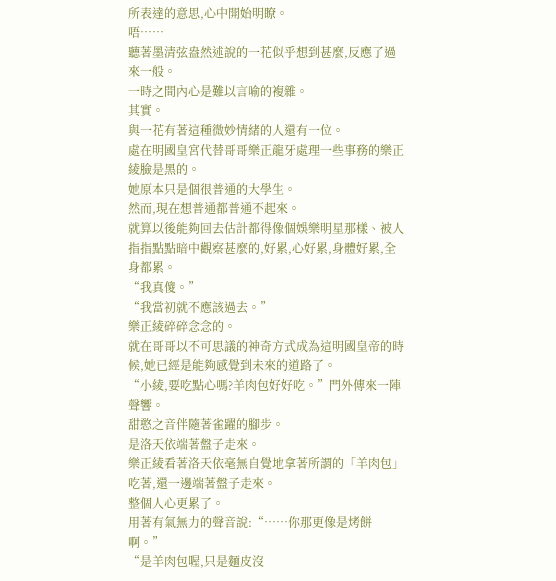所表達的意思,心中開始明瞭。
唔……
聽著墨清弦盎然述說的一花似乎想到甚麼,反應了過來一般。
一時之間內心是難以言喻的複雜。
其實。
與一花有著這種微妙情緒的人還有一位。
處在明國皇宮代替哥哥樂正龍牙處理一些事務的樂正綾臉是黑的。
她原本只是個很普通的大學生。
然而,現在想普通都普通不起來。
就算以後能夠回去估計都得像個娛樂明星那樣、被人指指點點暗中觀察甚麼的,好累,心好累,身體好累,全身都累。
“我真傻。”
“我當初就不應該過去。”
樂正綾碎碎念念的。
就在哥哥以不可思議的神奇方式成為這明國皇帝的時候,她已經是能夠感覺到未來的道路了。
“小綾,要吃點心嗎?羊肉包好好吃。”門外傳來一陣聲響。
甜憨之音伴隨著雀躍的腳步。
是洛天依端著盤子走來。
樂正綾看著洛天依毫無自覺地拿著所謂的「羊肉包」吃著,還一邊端著盤子走來。
整個人心更累了。
用著有氣無力的聲音說:“……你那更像是烤餅啊。”
“是羊肉包喔,只是麵皮沒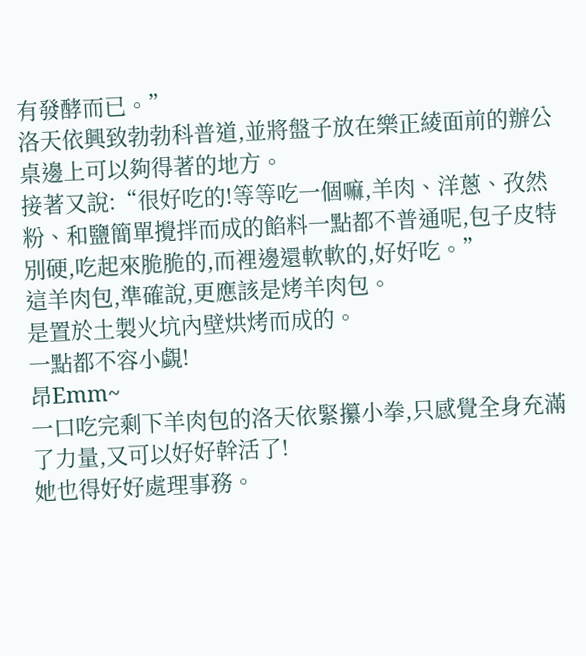有發酵而已。”
洛天依興致勃勃科普道,並將盤子放在樂正綾面前的辦公桌邊上可以夠得著的地方。
接著又說:“很好吃的!等等吃一個嘛,羊肉、洋蔥、孜然粉、和鹽簡單攪拌而成的餡料一點都不普通呢,包子皮特別硬,吃起來脆脆的,而裡邊還軟軟的,好好吃。”
這羊肉包,準確說,更應該是烤羊肉包。
是置於土製火坑內壁烘烤而成的。
一點都不容小覷!
昂Emm~
一口吃完剩下羊肉包的洛天依緊攥小拳,只感覺全身充滿了力量,又可以好好幹活了!
她也得好好處理事務。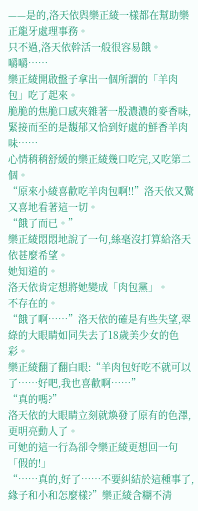——是的,洛天依與樂正綾一樣都在幫助樂正龍牙處理事務。
只不過,洛天依幹活一般很容易餓。
嚼嚼……
樂正綾開啟盤子拿出一個所謂的「羊肉包」吃了起來。
脆脆的焦脆口感夾雜著一股濃濃的麥香味,緊接而至的是馥郁又恰到好處的鮮香羊肉味……
心情稍稍舒緩的樂正綾幾口吃完,又吃第二個。
“原來小綾喜歡吃羊肉包啊!!”洛天依又驚又喜地看著這一切。
“餓了而已。”
樂正綾悶悶地說了一句,絲毫沒打算給洛天依甚麼希望。
她知道的。
洛天依肯定想將她變成「肉包黨」。
不存在的。
“餓了啊……”洛天依的確是有些失望,翠綠的大眼睛如同失去了18歲美少女的色彩。
樂正綾翻了翻白眼:“羊肉包好吃不就可以了……好吧,我也喜歡啊……”
“真的嗎?”
洛天依的大眼睛立刻就煥發了原有的色澤,更明亮動人了。
可她的這一行為卻令樂正綾更想回一句「假的!」
“……真的,好了……不要糾結於這種事了,緣子和小和怎麼樣?”樂正綾含糊不清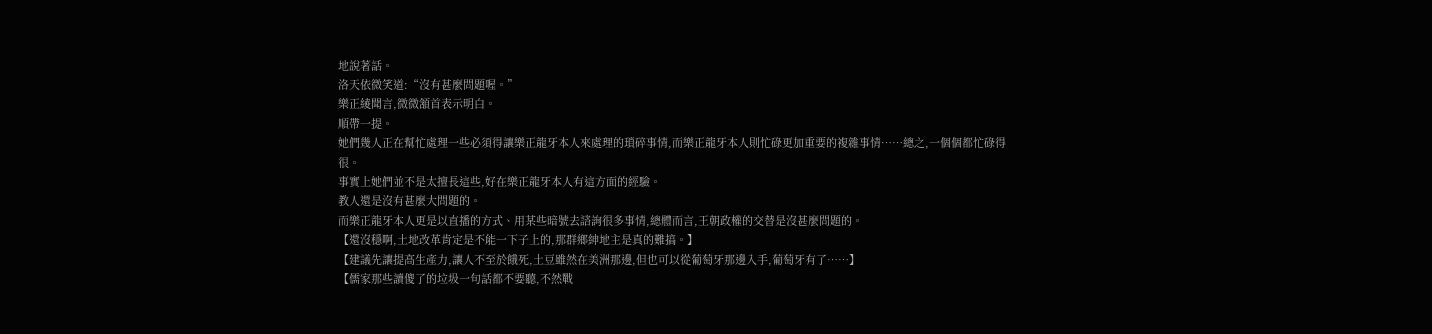地說著話。
洛天依微笑道:“沒有甚麼問題喔。”
樂正綾聞言,微微頷首表示明白。
順帶一提。
她們幾人正在幫忙處理一些必須得讓樂正龍牙本人來處理的瑣碎事情,而樂正龍牙本人則忙碌更加重要的複雜事情……總之,一個個都忙碌得很。
事實上她們並不是太擅長這些,好在樂正龍牙本人有這方面的經驗。
教人還是沒有甚麼大問題的。
而樂正龍牙本人更是以直播的方式、用某些暗號去諮詢很多事情,總體而言,王朝政權的交替是沒甚麼問題的。
【還沒穩啊,土地改革肯定是不能一下子上的,那群鄉紳地主是真的難搞。】
【建議先讓提高生產力,讓人不至於餓死,土豆雖然在美洲那邊,但也可以從葡萄牙那邊入手,葡萄牙有了……】
【儒家那些讀傻了的垃圾一句話都不要聽,不然戰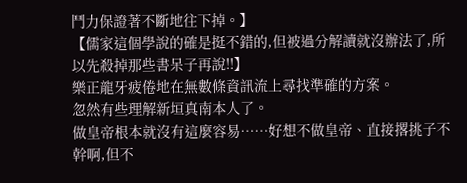鬥力保證著不斷地往下掉。】
【儒家這個學說的確是挺不錯的,但被過分解讀就沒辦法了,所以先殺掉那些書呆子再說!!】
樂正龍牙疲倦地在無數條資訊流上尋找準確的方案。
忽然有些理解新垣真南本人了。
做皇帝根本就沒有這麼容易……好想不做皇帝、直接撂挑子不幹啊,但不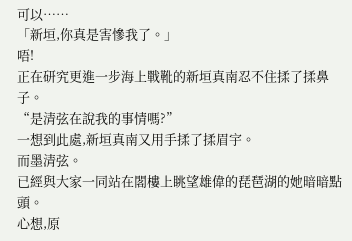可以……
「新垣,你真是害慘我了。」
唔!
正在研究更進一步海上戰靴的新垣真南忍不住揉了揉鼻子。
“是清弦在說我的事情嗎?”
一想到此處,新垣真南又用手揉了揉眉宇。
而墨清弦。
已經與大家一同站在閣樓上眺望雄偉的琵琶湖的她暗暗點頭。
心想,原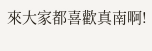來大家都喜歡真南啊!